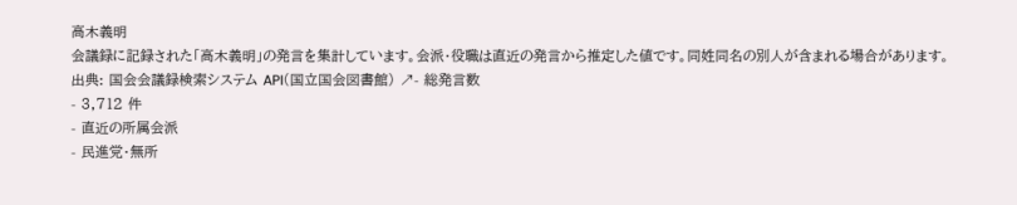高木義明
会議録に記録された「高木義明」の発言を集計しています。会派・役職は直近の発言から推定した値です。同姓同名の別人が含まれる場合があります。
出典: 国会会議録検索システム API(国立国会図書館) ↗- 総発言数
- 3,712 件
- 直近の所属会派
- 民進党・無所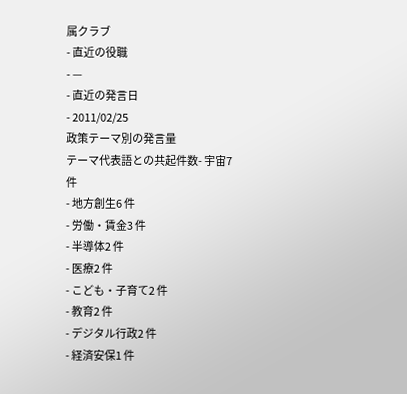属クラブ
- 直近の役職
- —
- 直近の発言日
- 2011/02/25
政策テーマ別の発言量
テーマ代表語との共起件数- 宇宙7 件
- 地方創生6 件
- 労働・賃金3 件
- 半導体2 件
- 医療2 件
- こども・子育て2 件
- 教育2 件
- デジタル行政2 件
- 経済安保1 件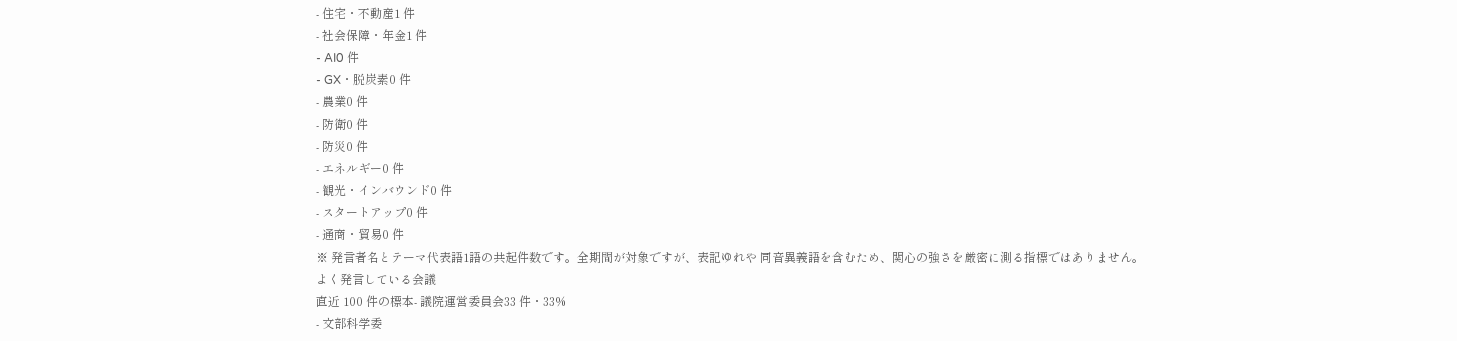- 住宅・不動産1 件
- 社会保障・年金1 件
- AI0 件
- GX・脱炭素0 件
- 農業0 件
- 防衛0 件
- 防災0 件
- エネルギー0 件
- 観光・インバウンド0 件
- スタートアップ0 件
- 通商・貿易0 件
※ 発言者名とテーマ代表語1語の共起件数です。全期間が対象ですが、表記ゆれや 同音異義語を含むため、関心の強さを厳密に測る指標ではありません。
よく発言している会議
直近 100 件の標本- 議院運営委員会33 件・33%
- 文部科学委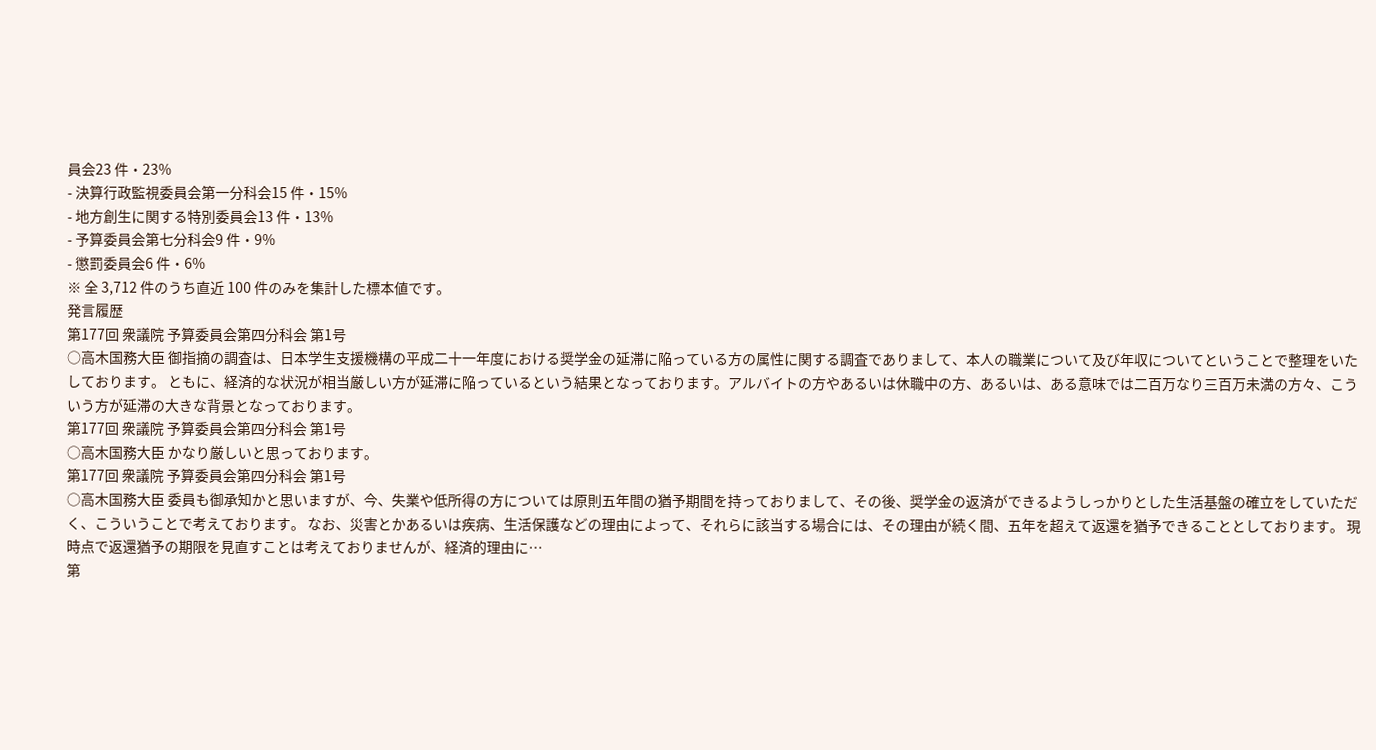員会23 件・23%
- 決算行政監視委員会第一分科会15 件・15%
- 地方創生に関する特別委員会13 件・13%
- 予算委員会第七分科会9 件・9%
- 懲罰委員会6 件・6%
※ 全 3,712 件のうち直近 100 件のみを集計した標本値です。
発言履歴
第177回 衆議院 予算委員会第四分科会 第1号
○高木国務大臣 御指摘の調査は、日本学生支援機構の平成二十一年度における奨学金の延滞に陥っている方の属性に関する調査でありまして、本人の職業について及び年収についてということで整理をいたしております。 ともに、経済的な状況が相当厳しい方が延滞に陥っているという結果となっております。アルバイトの方やあるいは休職中の方、あるいは、ある意味では二百万なり三百万未満の方々、こういう方が延滞の大きな背景となっております。
第177回 衆議院 予算委員会第四分科会 第1号
○高木国務大臣 かなり厳しいと思っております。
第177回 衆議院 予算委員会第四分科会 第1号
○高木国務大臣 委員も御承知かと思いますが、今、失業や低所得の方については原則五年間の猶予期間を持っておりまして、その後、奨学金の返済ができるようしっかりとした生活基盤の確立をしていただく、こういうことで考えております。 なお、災害とかあるいは疾病、生活保護などの理由によって、それらに該当する場合には、その理由が続く間、五年を超えて返還を猶予できることとしております。 現時点で返還猶予の期限を見直すことは考えておりませんが、経済的理由に…
第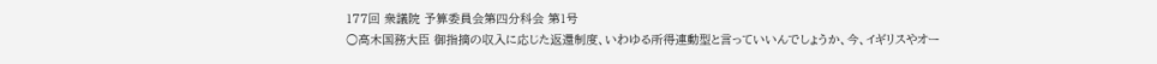177回 衆議院 予算委員会第四分科会 第1号
○高木国務大臣 御指摘の収入に応じた返還制度、いわゆる所得連動型と言っていいんでしょうか、今、イギリスやオー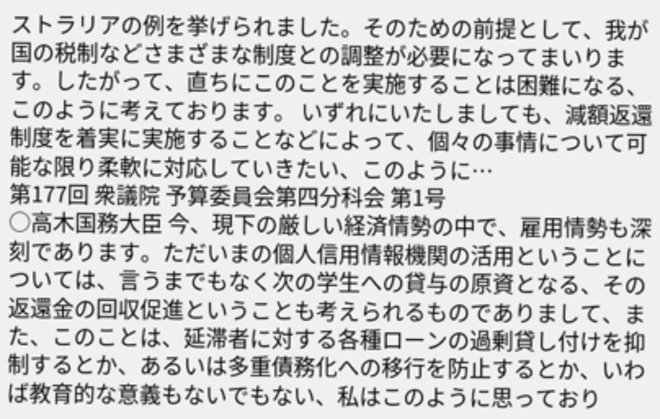ストラリアの例を挙げられました。そのための前提として、我が国の税制などさまざまな制度との調整が必要になってまいります。したがって、直ちにこのことを実施することは困難になる、このように考えております。 いずれにいたしましても、減額返還制度を着実に実施することなどによって、個々の事情について可能な限り柔軟に対応していきたい、このように…
第177回 衆議院 予算委員会第四分科会 第1号
○高木国務大臣 今、現下の厳しい経済情勢の中で、雇用情勢も深刻であります。ただいまの個人信用情報機関の活用ということについては、言うまでもなく次の学生への貸与の原資となる、その返還金の回収促進ということも考えられるものでありまして、また、このことは、延滞者に対する各種ローンの過剰貸し付けを抑制するとか、あるいは多重債務化への移行を防止するとか、いわば教育的な意義もないでもない、私はこのように思っており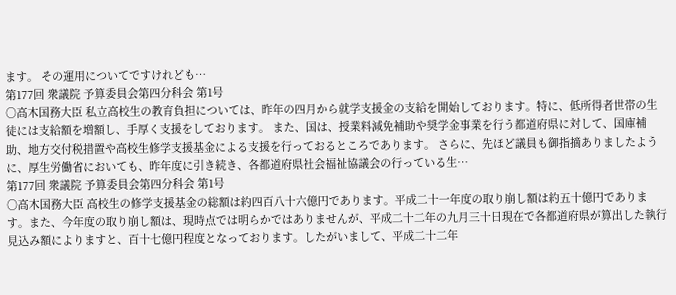ます。 その運用についてですけれども…
第177回 衆議院 予算委員会第四分科会 第1号
○高木国務大臣 私立高校生の教育負担については、昨年の四月から就学支援金の支給を開始しております。特に、低所得者世帯の生徒には支給額を増額し、手厚く支援をしております。 また、国は、授業料減免補助や奨学金事業を行う都道府県に対して、国庫補助、地方交付税措置や高校生修学支援基金による支援を行っておるところであります。 さらに、先ほど議員も御指摘ありましたように、厚生労働省においても、昨年度に引き続き、各都道府県社会福祉協議会の行っている生…
第177回 衆議院 予算委員会第四分科会 第1号
○高木国務大臣 高校生の修学支援基金の総額は約四百八十六億円であります。平成二十一年度の取り崩し額は約五十億円であります。また、今年度の取り崩し額は、現時点では明らかではありませんが、平成二十二年の九月三十日現在で各都道府県が算出した執行見込み額によりますと、百十七億円程度となっております。したがいまして、平成二十二年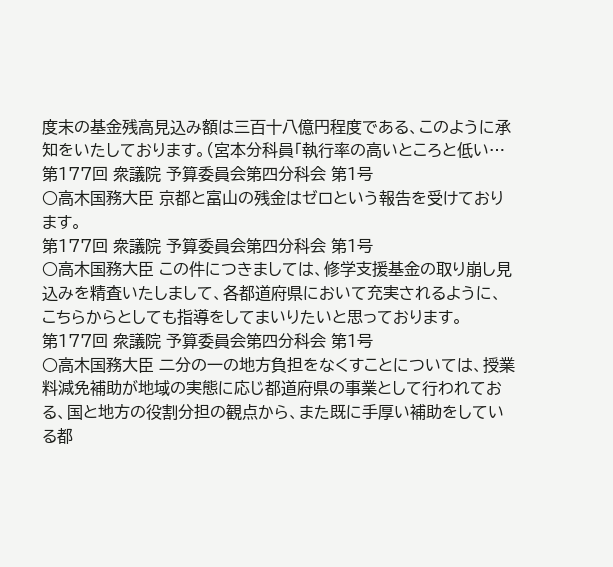度末の基金残高見込み額は三百十八億円程度である、このように承知をいたしております。(宮本分科員「執行率の高いところと低い…
第177回 衆議院 予算委員会第四分科会 第1号
○高木国務大臣 京都と富山の残金はゼロという報告を受けております。
第177回 衆議院 予算委員会第四分科会 第1号
○高木国務大臣 この件につきましては、修学支援基金の取り崩し見込みを精査いたしまして、各都道府県において充実されるように、こちらからとしても指導をしてまいりたいと思っております。
第177回 衆議院 予算委員会第四分科会 第1号
○高木国務大臣 二分の一の地方負担をなくすことについては、授業料減免補助が地域の実態に応じ都道府県の事業として行われておる、国と地方の役割分担の観点から、また既に手厚い補助をしている都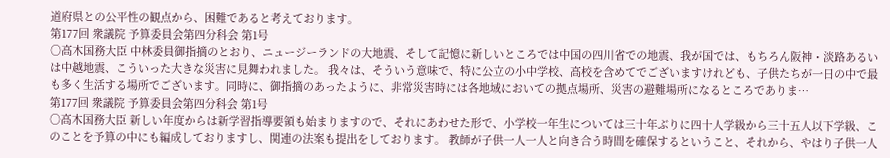道府県との公平性の観点から、困難であると考えております。
第177回 衆議院 予算委員会第四分科会 第1号
○高木国務大臣 中林委員御指摘のとおり、ニュージーランドの大地震、そして記憶に新しいところでは中国の四川省での地震、我が国では、もちろん阪神・淡路あるいは中越地震、こういった大きな災害に見舞われました。 我々は、そういう意味で、特に公立の小中学校、高校を含めてでございますけれども、子供たちが一日の中で最も多く生活する場所でございます。同時に、御指摘のあったように、非常災害時には各地域においての拠点場所、災害の避難場所になるところでありま…
第177回 衆議院 予算委員会第四分科会 第1号
○高木国務大臣 新しい年度からは新学習指導要領も始まりますので、それにあわせた形で、小学校一年生については三十年ぶりに四十人学級から三十五人以下学級、このことを予算の中にも編成しておりますし、関連の法案も提出をしております。 教師が子供一人一人と向き合う時間を確保するということ、それから、やはり子供一人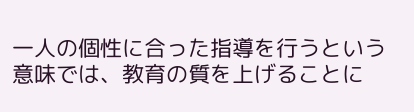一人の個性に合った指導を行うという意味では、教育の質を上げることに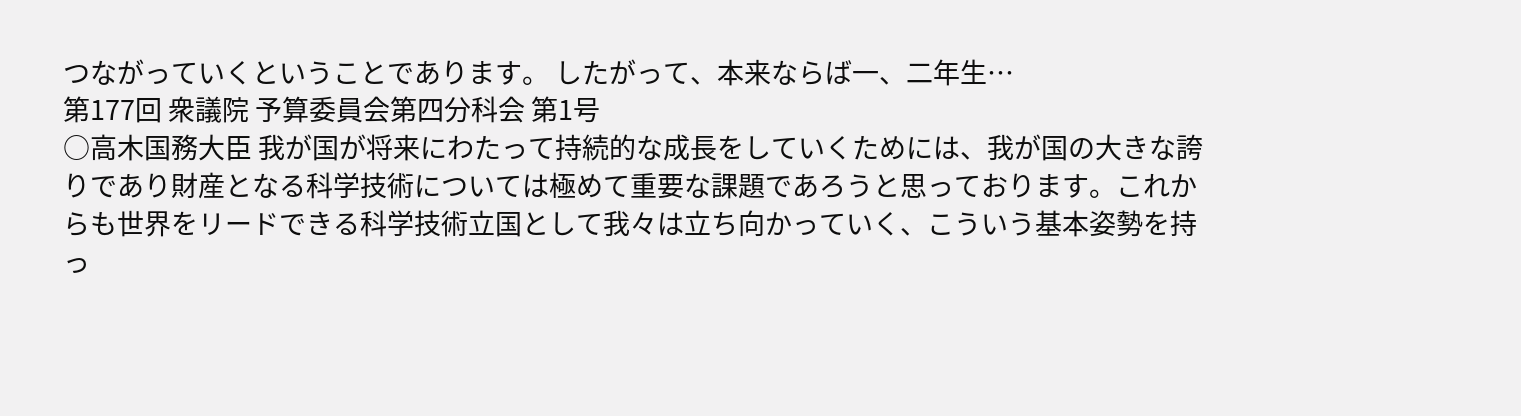つながっていくということであります。 したがって、本来ならば一、二年生…
第177回 衆議院 予算委員会第四分科会 第1号
○高木国務大臣 我が国が将来にわたって持続的な成長をしていくためには、我が国の大きな誇りであり財産となる科学技術については極めて重要な課題であろうと思っております。これからも世界をリードできる科学技術立国として我々は立ち向かっていく、こういう基本姿勢を持っ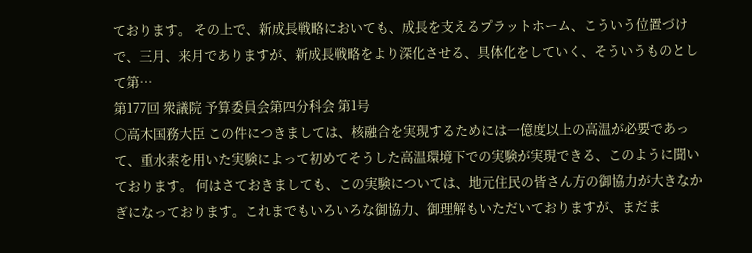ております。 その上で、新成長戦略においても、成長を支えるプラットホーム、こういう位置づけで、三月、来月でありますが、新成長戦略をより深化させる、具体化をしていく、そういうものとして第…
第177回 衆議院 予算委員会第四分科会 第1号
○高木国務大臣 この件につきましては、核融合を実現するためには一億度以上の高温が必要であって、重水素を用いた実験によって初めてそうした高温環境下での実験が実現できる、このように聞いております。 何はさておきましても、この実験については、地元住民の皆さん方の御協力が大きなかぎになっております。これまでもいろいろな御協力、御理解もいただいておりますが、まだま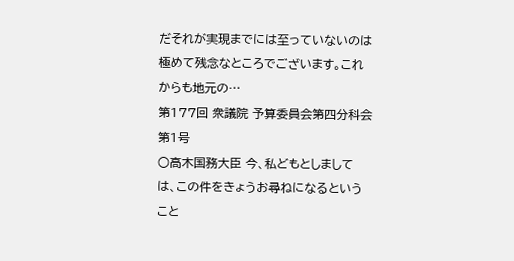だそれが実現までには至っていないのは極めて残念なところでございます。これからも地元の…
第177回 衆議院 予算委員会第四分科会 第1号
○高木国務大臣 今、私どもとしましては、この件をきょうお尋ねになるということ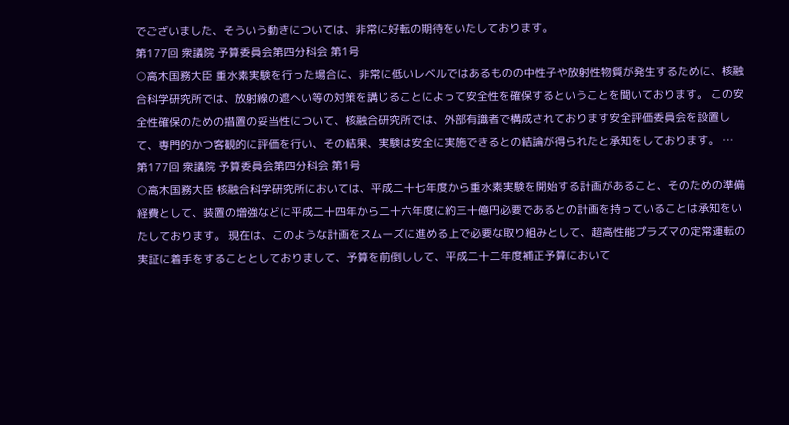でございました、そういう動きについては、非常に好転の期待をいたしております。
第177回 衆議院 予算委員会第四分科会 第1号
○高木国務大臣 重水素実験を行った場合に、非常に低いレベルではあるものの中性子や放射性物質が発生するために、核融合科学研究所では、放射線の遮へい等の対策を講じることによって安全性を確保するということを聞いております。 この安全性確保のための措置の妥当性について、核融合研究所では、外部有識者で構成されております安全評価委員会を設置して、専門的かつ客観的に評価を行い、その結果、実験は安全に実施できるとの結論が得られたと承知をしております。 …
第177回 衆議院 予算委員会第四分科会 第1号
○高木国務大臣 核融合科学研究所においては、平成二十七年度から重水素実験を開始する計画があること、そのための準備経費として、装置の増強などに平成二十四年から二十六年度に約三十億円必要であるとの計画を持っていることは承知をいたしております。 現在は、このような計画をスムーズに進める上で必要な取り組みとして、超高性能プラズマの定常運転の実証に着手をすることとしておりまして、予算を前倒しして、平成二十二年度補正予算において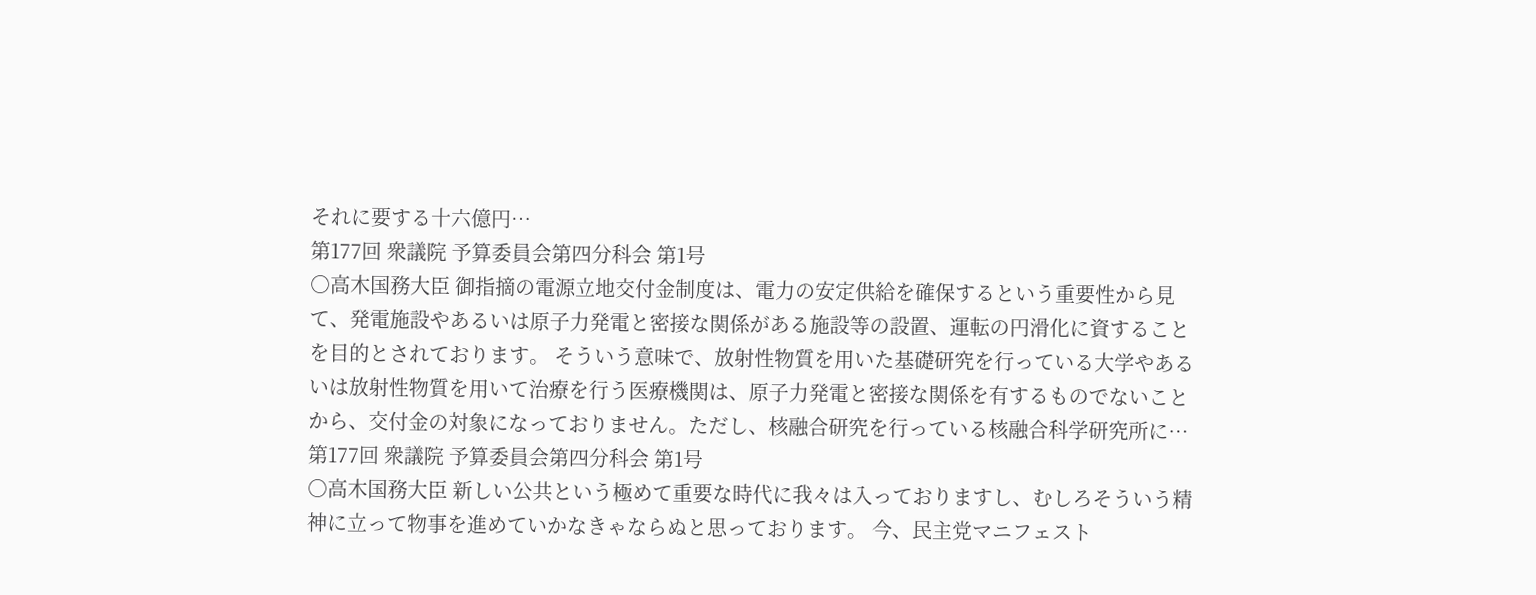それに要する十六億円…
第177回 衆議院 予算委員会第四分科会 第1号
○高木国務大臣 御指摘の電源立地交付金制度は、電力の安定供給を確保するという重要性から見て、発電施設やあるいは原子力発電と密接な関係がある施設等の設置、運転の円滑化に資することを目的とされております。 そういう意味で、放射性物質を用いた基礎研究を行っている大学やあるいは放射性物質を用いて治療を行う医療機関は、原子力発電と密接な関係を有するものでないことから、交付金の対象になっておりません。ただし、核融合研究を行っている核融合科学研究所に…
第177回 衆議院 予算委員会第四分科会 第1号
○高木国務大臣 新しい公共という極めて重要な時代に我々は入っておりますし、むしろそういう精神に立って物事を進めていかなきゃならぬと思っております。 今、民主党マニフェスト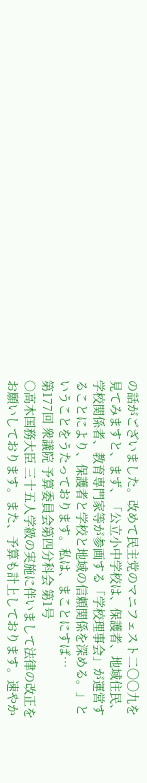の話がございました。改めて民主党のマニフェスト二〇〇九を見てみますと、まず、「公立小中学校は、保護者、地域住民、学校関係者、教育専門家等が参画する「学校理事会」が運営することにより、保護者と学校と地域の信頼関係を深める。」ということをうたっております。私は、まことにすば…
第177回 衆議院 予算委員会第四分科会 第1号
○高木国務大臣 三十五人学級の実施に伴いまして法律の改正をお願いしております。また、予算も計上しております。速やか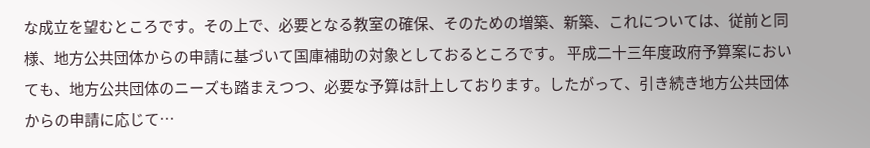な成立を望むところです。その上で、必要となる教室の確保、そのための増築、新築、これについては、従前と同様、地方公共団体からの申請に基づいて国庫補助の対象としておるところです。 平成二十三年度政府予算案においても、地方公共団体のニーズも踏まえつつ、必要な予算は計上しております。したがって、引き続き地方公共団体からの申請に応じて…